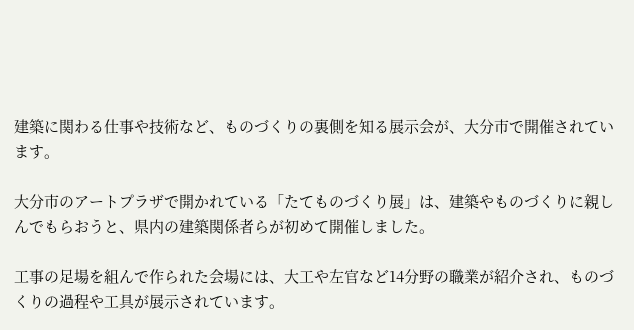建築に関わる仕事や技術など、ものづくりの裏側を知る展示会が、大分市で開催されています。

大分市のアートプラザで開かれている「たてものづくり展」は、建築やものづくりに親しんでもらおうと、県内の建築関係者らが初めて開催しました。

工事の足場を組んで作られた会場には、大工や左官など14分野の職業が紹介され、ものづくりの過程や工具が展示されています。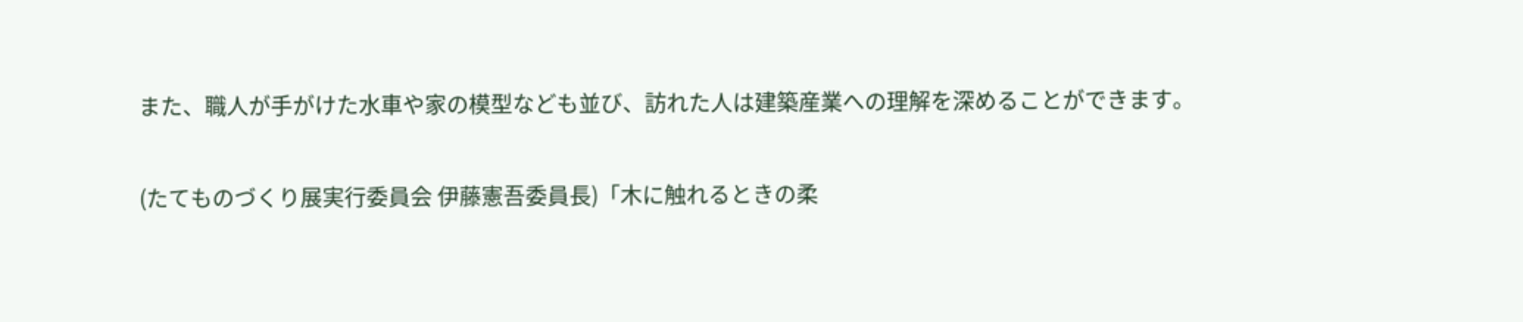また、職人が手がけた水車や家の模型なども並び、訪れた人は建築産業への理解を深めることができます。

(たてものづくり展実行委員会 伊藤憲吾委員長)「木に触れるときの柔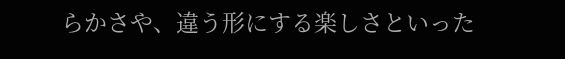らかさや、違う形にする楽しさといった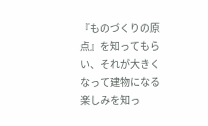『ものづくりの原点』を知ってもらい、それが大きくなって建物になる楽しみを知っ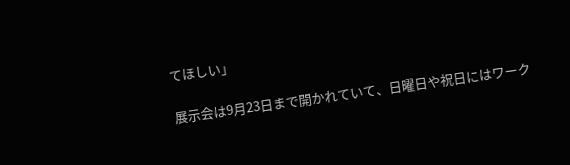てほしい」

展示会は9月23日まで開かれていて、日曜日や祝日にはワーク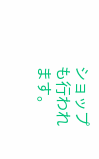ショップも行われます。